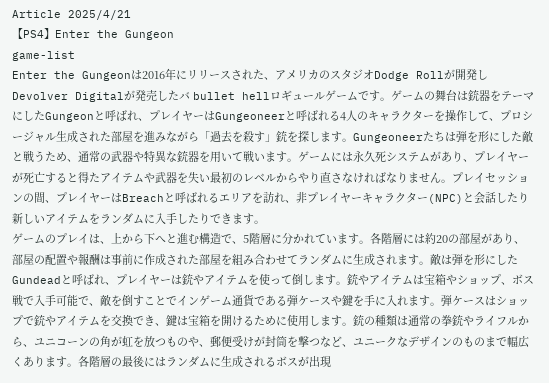Article 2025/4/21
【PS4】Enter the Gungeon
game-list
Enter the Gungeonは2016年にリリースされた、アメリカのスタジオDodge Rollが開発しDevolver Digitalが発売したバ bullet hellロギュールゲームです。ゲームの舞台は銃器をテーマにしたGungeonと呼ばれ、プレイヤーはGungeoneerと呼ばれる4人のキャラクターを操作して、プロシージャル生成された部屋を進みながら「過去を殺す」銃を探します。Gungeoneerたちは弾を形にした敵と戦うため、通常の武器や特異な銃器を用いて戦います。ゲームには永久死システムがあり、プレイヤーが死亡すると得たアイテムや武器を失い最初のレベルからやり直さなければなりません。プレイセッションの間、プレイヤーはBreachと呼ばれるエリアを訪れ、非プレイヤーキャラクター(NPC)と会話したり新しいアイテムをランダムに入手したりできます。
ゲームのプレイは、上から下へと進む構造で、5階層に分かれています。各階層には約20の部屋があり、部屋の配置や報酬は事前に作成された部屋を組み合わせてランダムに生成されます。敵は弾を形にした Gundeadと呼ばれ、プレイヤーは銃やアイテムを使って倒します。銃やアイテムは宝箱やショップ、ボス戦で入手可能で、敵を倒すことでインゲーム通貨である弾ケースや鍵を手に入れます。弾ケースはショップで銃やアイテムを交換でき、鍵は宝箱を開けるために使用します。銃の種類は通常の拳銃やライフルから、ユニコーンの角が虹を放つものや、郵便受けが封筒を撃つなど、ユニークなデザインのものまで幅広くあります。各階層の最後にはランダムに生成されるボスが出現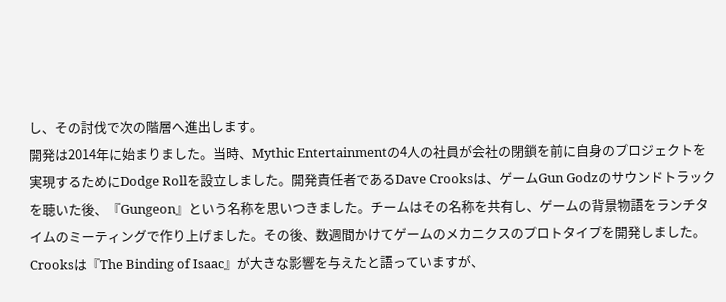し、その討伐で次の階層へ進出します。
開発は2014年に始まりました。当時、Mythic Entertainmentの4人の社員が会社の閉鎖を前に自身のプロジェクトを実現するためにDodge Rollを設立しました。開発責任者であるDave Crooksは、ゲームGun Godzのサウンドトラックを聴いた後、『Gungeon』という名称を思いつきました。チームはその名称を共有し、ゲームの背景物語をランチタイムのミーティングで作り上げました。その後、数週間かけてゲームのメカニクスのプロトタイプを開発しました。Crooksは『The Binding of Isaac』が大きな影響を与えたと語っていますが、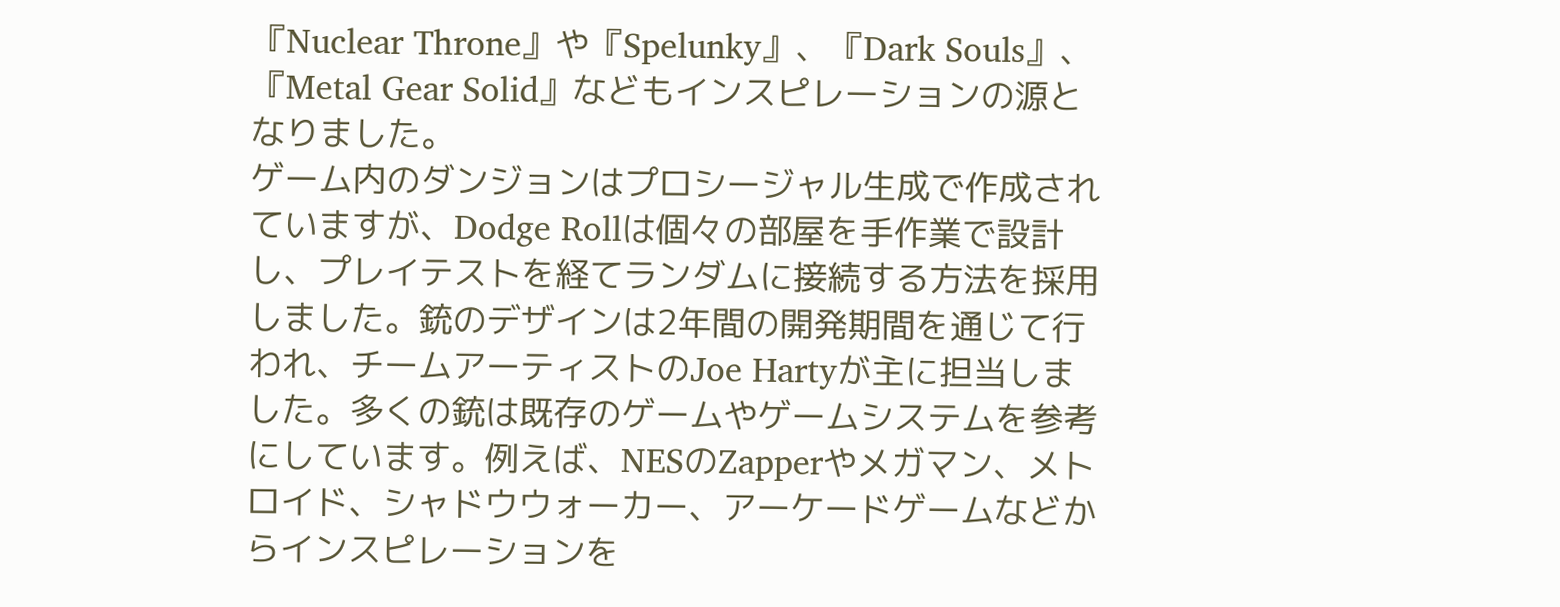『Nuclear Throne』や『Spelunky』、『Dark Souls』、『Metal Gear Solid』などもインスピレーションの源となりました。
ゲーム内のダンジョンはプロシージャル生成で作成されていますが、Dodge Rollは個々の部屋を手作業で設計し、プレイテストを経てランダムに接続する方法を採用しました。銃のデザインは2年間の開発期間を通じて行われ、チームアーティストのJoe Hartyが主に担当しました。多くの銃は既存のゲームやゲームシステムを参考にしています。例えば、NESのZapperやメガマン、メトロイド、シャドウウォーカー、アーケードゲームなどからインスピレーションを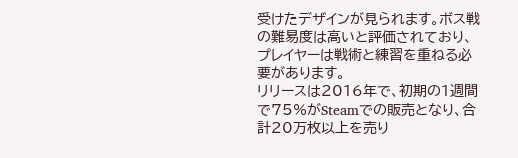受けたデザインが見られます。ボス戦の難易度は高いと評価されており、プレイヤーは戦術と練習を重ねる必要があります。
リリースは2016年で、初期の1週間で75%がSteamでの販売となり、合計20万枚以上を売り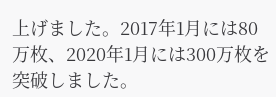上げました。2017年1月には80万枚、2020年1月には300万枚を突破しました。